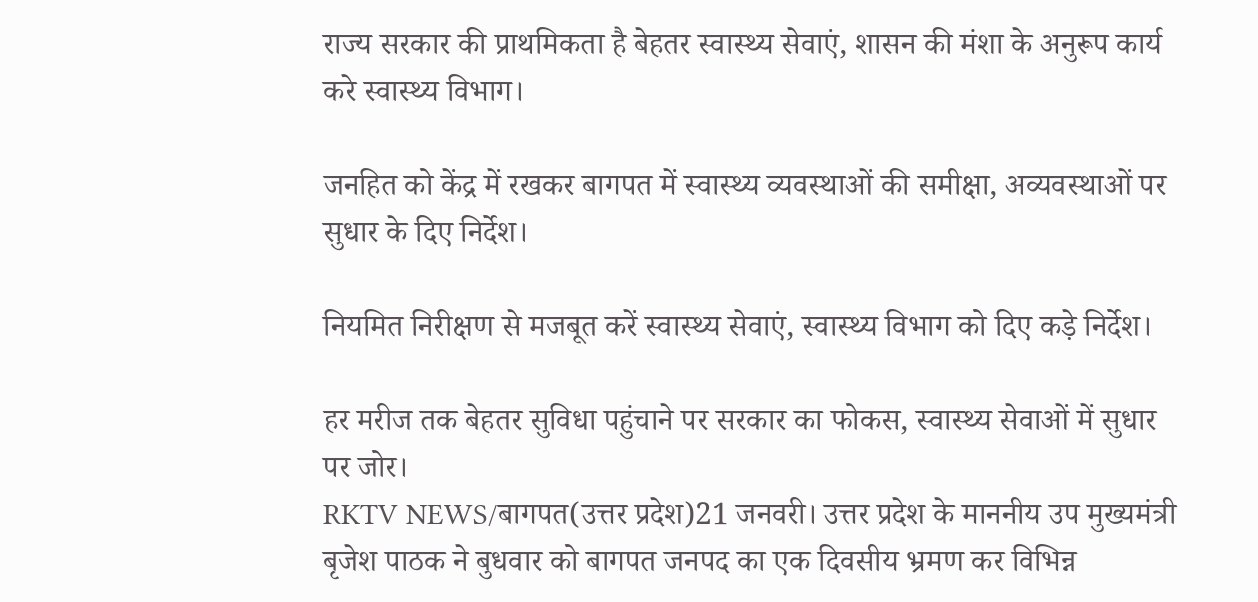राज्य सरकार की प्राथमिकता है बेहतर स्वास्थ्य सेवाएं, शासन की मंशा के अनुरूप कार्य करे स्वास्थ्य विभाग।

जनहित को केंद्र में रखकर बागपत में स्वास्थ्य व्यवस्थाओं की समीक्षा, अव्यवस्थाओं पर सुधार के दिए निर्देश।

नियमित निरीक्षण से मजबूत करें स्वास्थ्य सेवाएं, स्वास्थ्य विभाग को दिए कड़े निर्देश।

हर मरीज तक बेहतर सुविधा पहुंचाने पर सरकार का फोकस, स्वास्थ्य सेवाओं में सुधार पर जोर।
RKTV NEWS/बागपत(उत्तर प्रदेश)21 जनवरी। उत्तर प्रदेश के माननीय उप मुख्यमंत्री बृजेश पाठक ने बुधवार को बागपत जनपद का एक दिवसीय भ्रमण कर विभिन्न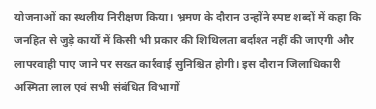योजनाओं का स्थलीय निरीक्षण किया। भ्रमण के दौरान उन्होंने स्पष्ट शब्दों में कहा कि जनहित से जुड़े कार्यों में किसी भी प्रकार की शिथिलता बर्दाश्त नहीं की जाएगी और लापरवाही पाए जाने पर सख्त कार्रवाई सुनिश्चित होगी। इस दौरान जिलाधिकारी अस्मिता लाल एवं सभी संबंधित विभागों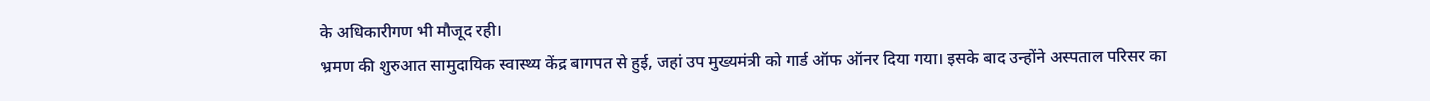के अधिकारीगण भी मौजूद रही।
भ्रमण की शुरुआत सामुदायिक स्वास्थ्य केंद्र बागपत से हुई, जहां उप मुख्यमंत्री को गार्ड ऑफ ऑनर दिया गया। इसके बाद उन्होंने अस्पताल परिसर का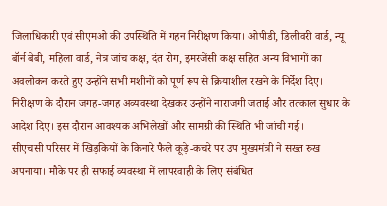जिलाधिकारी एवं सीएमओ की उपस्थिति में गहन निरीक्षण किया। ओपीडी, डिलीवरी वार्ड, न्यू बॉर्न बेबी, महिला वार्ड, नेत्र जांच कक्ष, दंत रोग, इमरजेंसी कक्ष सहित अन्य विभागों का अवलोकन करते हुए उन्होंने सभी मशीनों को पूर्ण रूप से क्रियाशील रखने के निर्देश दिए। निरीक्षण के दौरान जगह-जगह अव्यवस्था देखकर उन्होंने नाराजगी जताई और तत्काल सुधार के आदेश दिए। इस दौरान आवश्यक अभिलेखों और सामग्री की स्थिति भी जांची गई।
सीएचसी परिसर में खिड़कियों के किनारे फैले कूड़े-कचरे पर उप मुख्यमंत्री ने सख्त रुख अपनाया। मौके पर ही सफाई व्यवस्था में लापरवाही के लिए संबंधित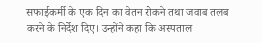सफाईकर्मी के एक दिन का वेतन रोकने तथा जवाब तलब करने के निर्देश दिए। उन्होंने कहा कि अस्पताल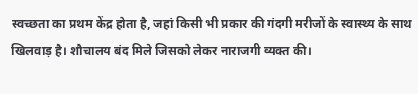स्वच्छता का प्रथम केंद्र होता है, जहां किसी भी प्रकार की गंदगी मरीजों के स्वास्थ्य के साथ खिलवाड़ है। शौचालय बंद मिले जिसको लेकर नाराजगी व्यक्त की।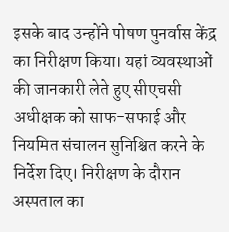इसके बाद उन्होंने पोषण पुनर्वास केंद्र का निरीक्षण किया। यहां व्यवस्थाओं की जानकारी लेते हुए सीएचसी अधीक्षक को साफ-सफाई और नियमित संचालन सुनिश्चित करने के निर्देश दिए। निरीक्षण के दौरान अस्पताल का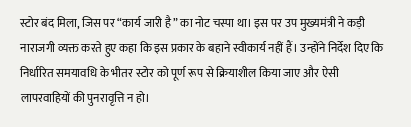स्टोर बंद मिला, जिस पर “कार्य जारी है” का नोट चस्पा था। इस पर उप मुख्यमंत्री ने कड़ी नाराजगी व्यक्त करते हुए कहा कि इस प्रकार के बहाने स्वीकार्य नहीं हैं। उन्होंने निर्देश दिए कि निर्धारित समयावधि के भीतर स्टोर को पूर्ण रूप से क्रियाशील किया जाए और ऐसी लापरवाहियों की पुनरावृत्ति न हो।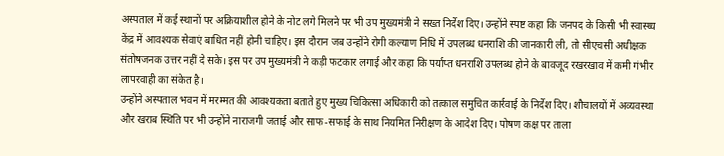अस्पताल में कई स्थानों पर अक्रियाशील होने के नोट लगे मिलने पर भी उप मुख्यमंत्री ने सख्त निर्देश दिए। उन्होंने स्पष्ट कहा कि जनपद के किसी भी स्वास्थ्य केंद्र में आवश्यक सेवाएं बाधित नहीं होनी चाहिए। इस दौरान जब उन्होंने रोगी कल्याण निधि में उपलब्ध धनराशि की जानकारी ली, तो सीएचसी अधीक्षक संतोषजनक उत्तर नहीं दे सके। इस पर उप मुख्यमंत्री ने कड़ी फटकार लगाई और कहा कि पर्याप्त धनराशि उपलब्ध होने के बावजूद रखरखाव में कमी गंभीर लापरवाही का संकेत है।
उन्होंने अस्पताल भवन में मरम्मत की आवश्यकता बताते हुए मुख्य चिकित्सा अधिकारी को तत्काल समुचित कार्रवाई के निर्देश दिए। शौचालयों में अव्यवस्था और खराब स्थिति पर भी उन्होंने नाराजगी जताई और साफ-सफाई के साथ नियमित निरीक्षण के आदेश दिए। पोषण कक्ष पर ताला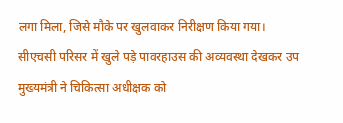लगा मिला, जिसे मौके पर खुलवाकर निरीक्षण किया गया।
सीएचसी परिसर में खुले पड़े पावरहाउस की अव्यवस्था देखकर उप मुख्यमंत्री ने चिकित्सा अधीक्षक को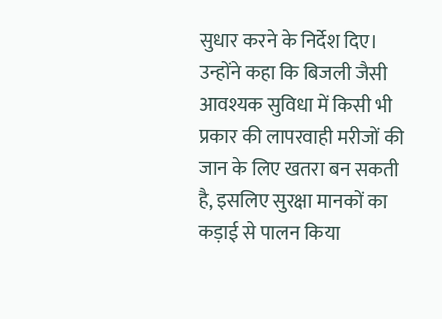सुधार करने के निर्देश दिए। उन्होंने कहा कि बिजली जैसी आवश्यक सुविधा में किसी भी प्रकार की लापरवाही मरीजों की जान के लिए खतरा बन सकती है, इसलिए सुरक्षा मानकों का कड़ाई से पालन किया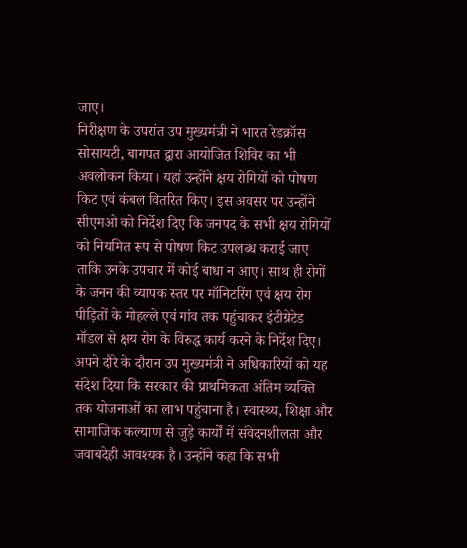जाए।
निरीक्षण के उपरांत उप मुख्यमंत्री ने भारत रेडक्रॉस सोसायटी, बागपत द्वारा आयोजित शिविर का भी अवलोकन किया। यहां उन्होंने क्षय रोगियों को पोषण किट एवं कंबल वितरित किए। इस अवसर पर उन्होंने सीएमओ को निर्देश दिए कि जनपद के सभी क्षय रोगियों को नियमित रूप से पोषण किट उपलब्ध कराई जाए ताकि उनके उपचार में कोई बाधा न आए। साथ ही रोगों के जनन की व्यापक स्तर पर मॉनिटरिंग एवं क्षय रोग पीड़ितों के मोहल्ले एवं गांव तक पहुंचाकर इंटीग्रेटेड मॉडल से क्षय रोग के विरुद्ध कार्य करने के निर्देश दिए।
अपने दौरे के दौरान उप मुख्यमंत्री ने अधिकारियों को यह संदेश दिया कि सरकार की प्राथमिकता अंतिम व्यक्ति तक योजनाओं का लाभ पहुंचाना है। स्वास्थ्य, शिक्षा और सामाजिक कल्याण से जुड़े कार्यों में संवेदनशीलता और जवाबदेही आवश्यक है। उन्होंने कहा कि सभी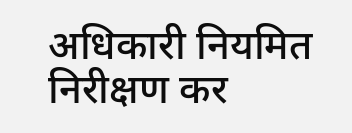अधिकारी नियमित निरीक्षण कर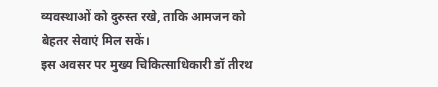व्यवस्थाओं को दुरुस्त रखे, ताकि आमजन को बेहतर सेवाएं मिल सकें।
इस अवसर पर मुख्य चिकित्साधिकारी डॉ तीरथ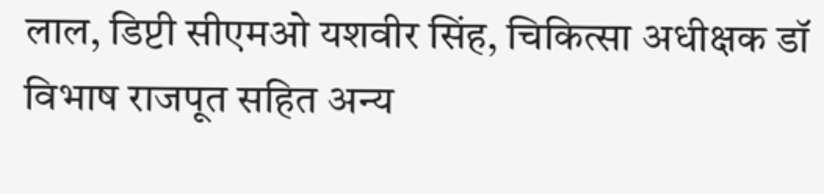लाल, डिप्टी सीएमओ यशवीर सिंह, चिकित्सा अधीक्षक डॉ विभाष राजपूत सहित अन्य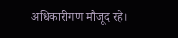अधिकारीगण मौजूद रहे।